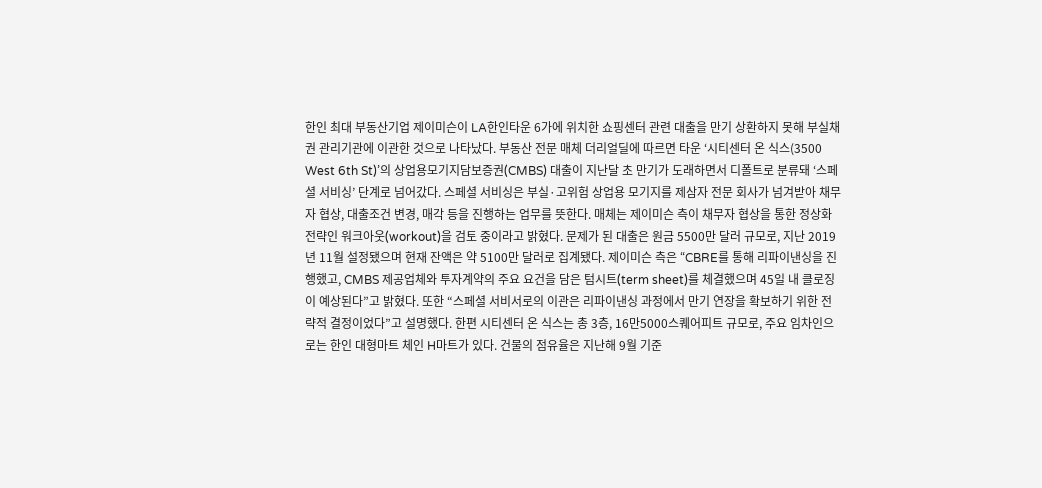한인 최대 부동산기업 제이미슨이 LA한인타운 6가에 위치한 쇼핑센터 관련 대출을 만기 상환하지 못해 부실채권 관리기관에 이관한 것으로 나타났다. 부동산 전문 매체 더리얼딜에 따르면 타운 ‘시티센터 온 식스(3500 West 6th St)’의 상업용모기지담보증권(CMBS) 대출이 지난달 초 만기가 도래하면서 디폴트로 분류돼 ‘스페셜 서비싱’ 단계로 넘어갔다. 스페셜 서비싱은 부실·고위험 상업용 모기지를 제삼자 전문 회사가 넘겨받아 채무자 협상, 대출조건 변경, 매각 등을 진행하는 업무를 뜻한다. 매체는 제이미슨 측이 채무자 협상을 통한 정상화 전략인 워크아웃(workout)을 검토 중이라고 밝혔다. 문제가 된 대출은 원금 5500만 달러 규모로, 지난 2019년 11월 설정됐으며 현재 잔액은 약 5100만 달러로 집계됐다. 제이미슨 측은 “CBRE를 통해 리파이낸싱을 진행했고, CMBS 제공업체와 투자계약의 주요 요건을 담은 텀시트(term sheet)를 체결했으며 45일 내 클로징이 예상된다”고 밝혔다. 또한 “스페셜 서비서로의 이관은 리파이낸싱 과정에서 만기 연장을 확보하기 위한 전략적 결정이었다”고 설명했다. 한편 시티센터 온 식스는 총 3층, 16만5000스퀘어피트 규모로, 주요 임차인으로는 한인 대형마트 체인 H마트가 있다. 건물의 점유율은 지난해 9월 기준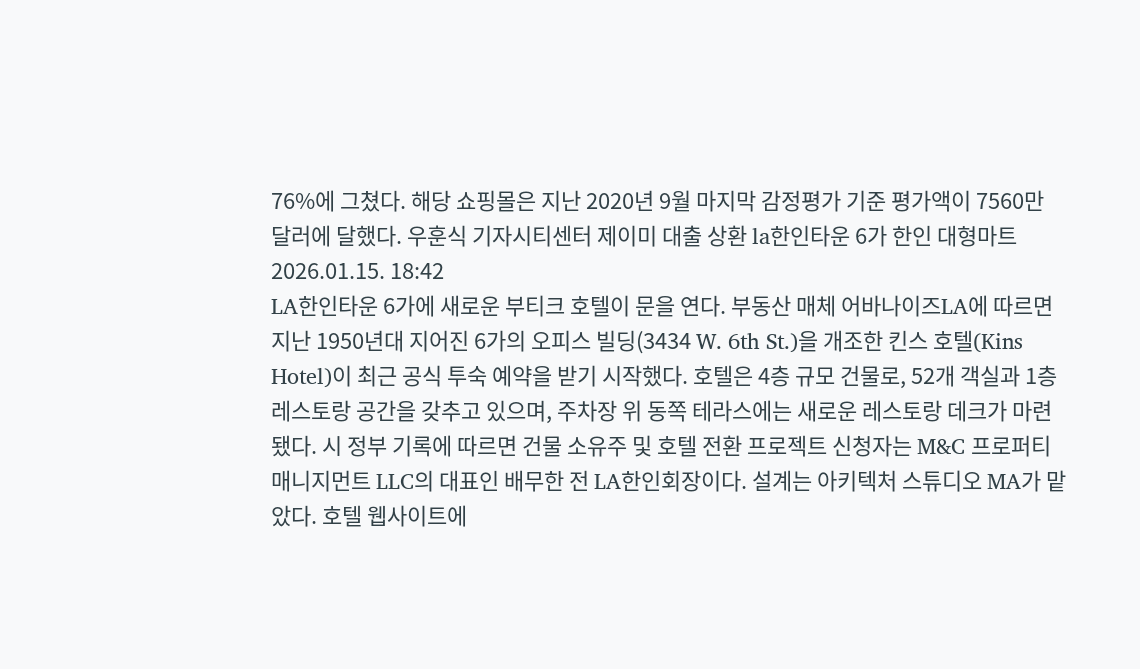76%에 그쳤다. 해당 쇼핑몰은 지난 2020년 9월 마지막 감정평가 기준 평가액이 7560만 달러에 달했다. 우훈식 기자시티센터 제이미 대출 상환 la한인타운 6가 한인 대형마트
2026.01.15. 18:42
LA한인타운 6가에 새로운 부티크 호텔이 문을 연다. 부동산 매체 어바나이즈LA에 따르면 지난 1950년대 지어진 6가의 오피스 빌딩(3434 W. 6th St.)을 개조한 킨스 호텔(Kins Hotel)이 최근 공식 투숙 예약을 받기 시작했다. 호텔은 4층 규모 건물로, 52개 객실과 1층 레스토랑 공간을 갖추고 있으며, 주차장 위 동쪽 테라스에는 새로운 레스토랑 데크가 마련됐다. 시 정부 기록에 따르면 건물 소유주 및 호텔 전환 프로젝트 신청자는 M&C 프로퍼티 매니지먼트 LLC의 대표인 배무한 전 LA한인회장이다. 설계는 아키텍처 스튜디오 MA가 맡았다. 호텔 웹사이트에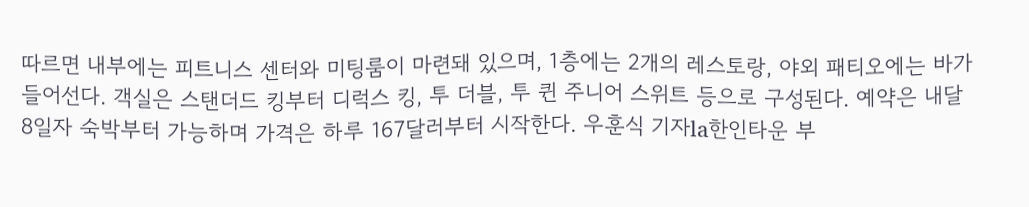따르면 내부에는 피트니스 센터와 미팅룸이 마련돼 있으며, 1층에는 2개의 레스토랑, 야외 패티오에는 바가 들어선다. 객실은 스탠더드 킹부터 디럭스 킹, 투 더블, 투 퀸 주니어 스위트 등으로 구성된다. 예약은 내달 8일자 숙박부터 가능하며 가격은 하루 167달러부터 시작한다. 우훈식 기자la한인타운 부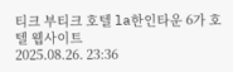티크 부티크 호텔 la한인타운 6가 호텔 웹사이트
2025.08.26. 23:36